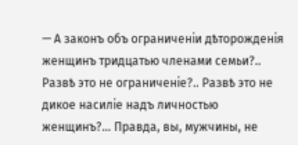— А законъ объ ограниченіи дѣторожденія женщинъ тридцатью членами семьи?.. Развѣ это не ограниченіе?.. Развѣ это не дикое насиліе надъ личностью женщинъ?… Правда, вы, мужчины, не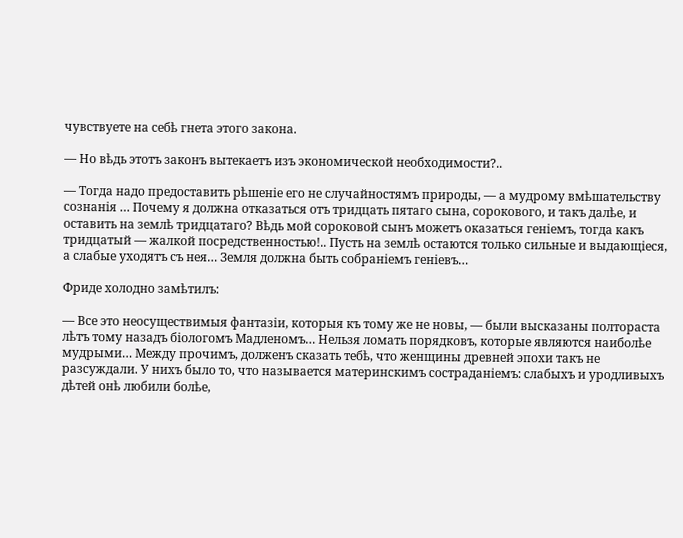чувствуете на себѣ гнета этого закона.

— Но вѣдь этотъ законъ вытекаетъ изъ экономической необходимости?..

— Тогда надо предоставить рѣшеніе его не случайностямъ природы, — а мудрому вмѣшательству сознанія … Почему я должна отказаться отъ тридцать пятаго сына, сорокового, и такъ далѣе, и оставить на землѣ тридцатаго? Вѣдь мой сороковой сынъ можетъ оказаться геніемъ, тогда какъ тридцатый — жалкой посредственностью!.. Пусть на землѣ остаются только сильные и выдающіеся, а слабые уходятъ съ нея… Земля должна быть собраніемъ геніевъ…

Фриде холодно замѣтилъ:

— Все это неосуществимыя фантазіи, которыя къ тому же не новы, — были высказаны полтораста лѣтъ тому назадъ біологомъ Мадленомъ… Нельзя ломать порядковъ, которые являются наиболѣе мудрыми… Между прочимъ, долженъ сказать тебѣ, что женщины древней эпохи такъ не разсуждали. У нихъ было то, что называется материнскимъ состраданіемъ: слабыхъ и уродливыхъ дѣтей онѣ любили болѣе,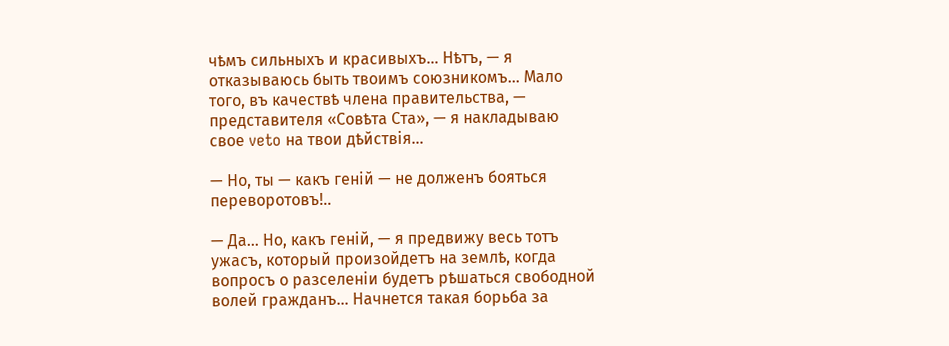чѣмъ сильныхъ и красивыхъ… Нѣтъ, — я отказываюсь быть твоимъ союзникомъ… Мало того, въ качествѣ члена правительства, — представителя «Совѣта Ста», — я накладываю свое veto на твои дѣйствія…

— Но, ты — какъ геній — не долженъ бояться переворотовъ!..

— Да… Но, какъ геній, — я предвижу весь тотъ ужасъ, который произойдетъ на землѣ, когда вопросъ о разселеніи будетъ рѣшаться свободной волей гражданъ… Начнется такая борьба за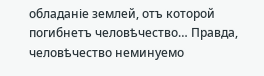обладаніе землей, отъ которой погибнетъ человѣчество… Правда, человѣчество неминуемо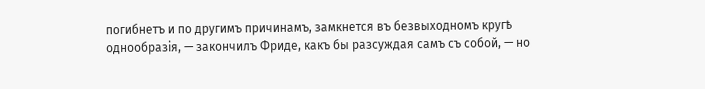погибнетъ и по другимъ причинамъ, замкнется въ безвыходномъ кругѣ однообразія, — закончилъ Фриде, какъ бы разсуждая самъ съ собой, — но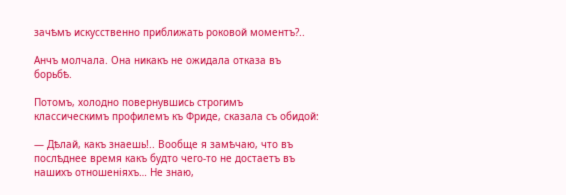зачѣмъ искусственно приближать роковой моментъ?..

Анчъ молчала. Она никакъ не ожидала отказа въ борьбѣ.

Потомъ, холодно повернувшись строгимъ классическимъ профилемъ къ Фриде, сказала съ обидой:

— Дѣлай, какъ знаешь!.. Вообще я замѣчаю, что въ послѣднее время какъ будто чего-то не достаетъ въ нашихъ отношеніяхъ… Не знаю,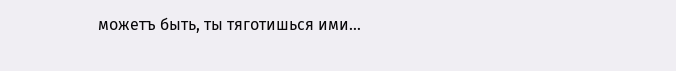можетъ быть, ты тяготишься ими…